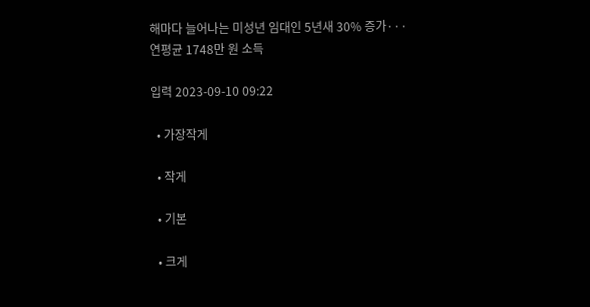해마다 늘어나는 미성년 임대인 5년새 30% 증가···연평균 1748만 원 소득

입력 2023-09-10 09:22

  • 가장작게

  • 작게

  • 기본

  • 크게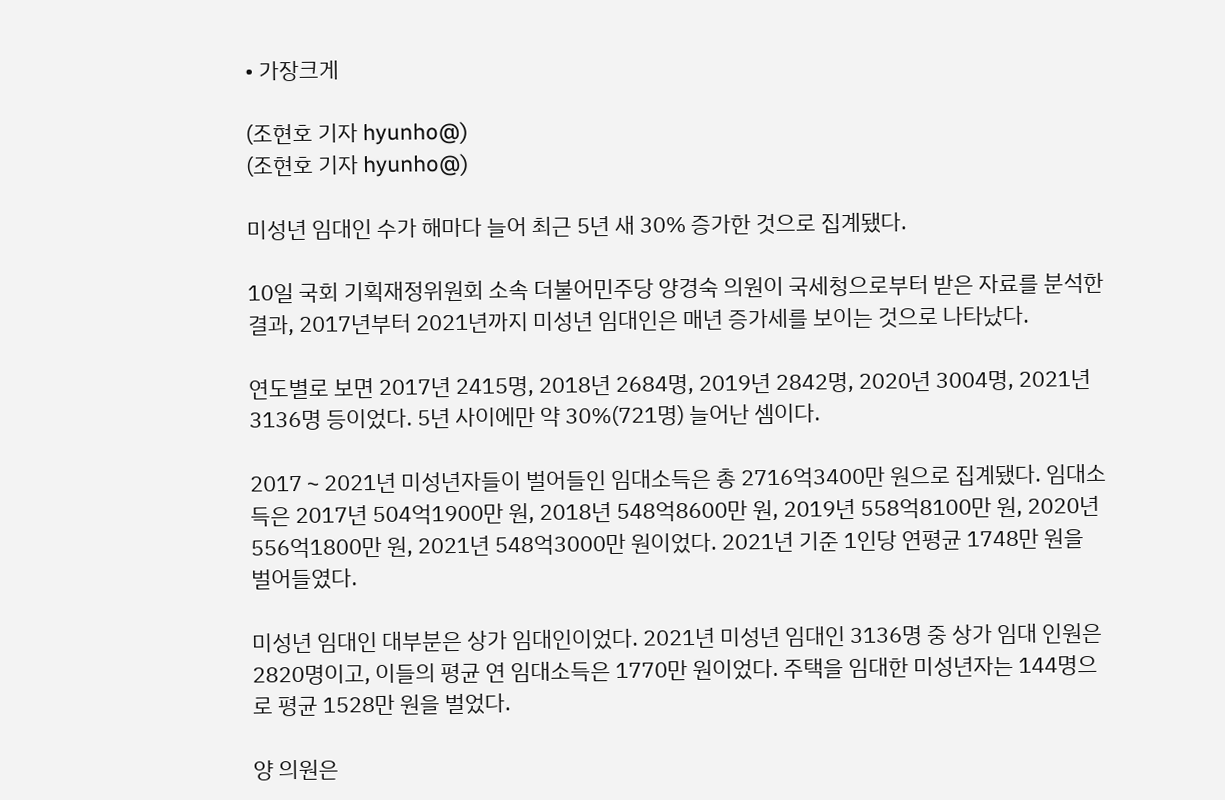• 가장크게

(조현호 기자 hyunho@)
(조현호 기자 hyunho@)

미성년 임대인 수가 해마다 늘어 최근 5년 새 30% 증가한 것으로 집계됐다.

10일 국회 기획재정위원회 소속 더불어민주당 양경숙 의원이 국세청으로부터 받은 자료를 분석한 결과, 2017년부터 2021년까지 미성년 임대인은 매년 증가세를 보이는 것으로 나타났다.

연도별로 보면 2017년 2415명, 2018년 2684명, 2019년 2842명, 2020년 3004명, 2021년 3136명 등이었다. 5년 사이에만 약 30%(721명) 늘어난 셈이다.

2017∼2021년 미성년자들이 벌어들인 임대소득은 총 2716억3400만 원으로 집계됐다. 임대소득은 2017년 504억1900만 원, 2018년 548억8600만 원, 2019년 558억8100만 원, 2020년 556억1800만 원, 2021년 548억3000만 원이었다. 2021년 기준 1인당 연평균 1748만 원을 벌어들였다.

미성년 임대인 대부분은 상가 임대인이었다. 2021년 미성년 임대인 3136명 중 상가 임대 인원은 2820명이고, 이들의 평균 연 임대소득은 1770만 원이었다. 주택을 임대한 미성년자는 144명으로 평균 1528만 원을 벌었다.

양 의원은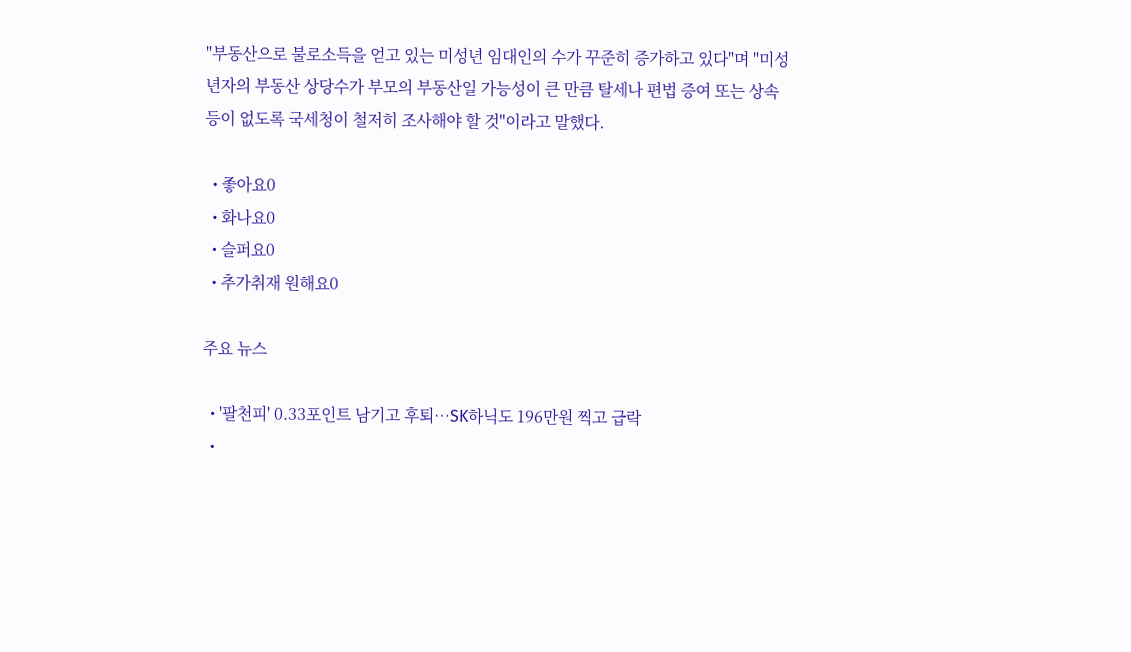"부동산으로 불로소득을 얻고 있는 미성년 임대인의 수가 꾸준히 증가하고 있다"며 "미성년자의 부동산 상당수가 부모의 부동산일 가능성이 큰 만큼 탈세나 편법 증여 또는 상속 등이 없도록 국세청이 철저히 조사해야 할 것"이라고 말했다.

  • 좋아요0
  • 화나요0
  • 슬퍼요0
  • 추가취재 원해요0

주요 뉴스

  • '팔천피' 0.33포인트 남기고 후퇴⋯SK하닉도 196만원 찍고 급락
  •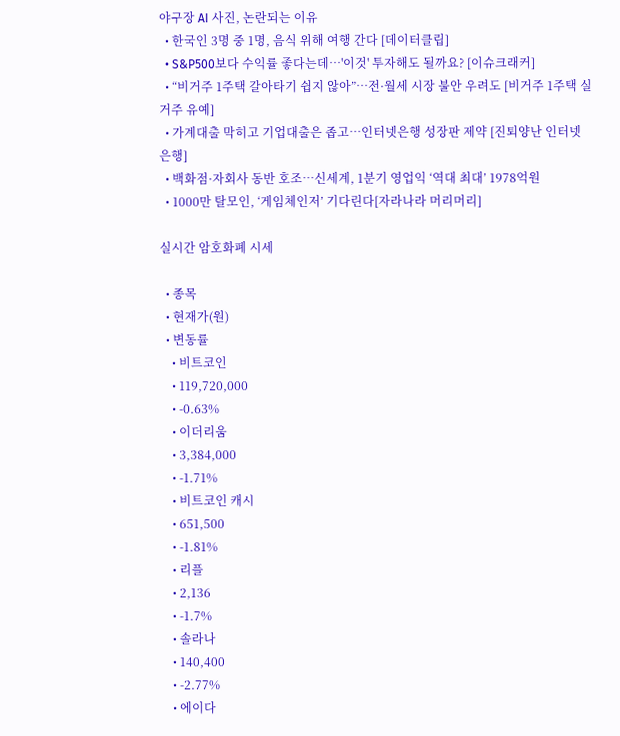야구장 AI 사진, 논란되는 이유
  • 한국인 3명 중 1명, 음식 위해 여행 간다 [데이터클립]
  • S&P500보다 수익률 좋다는데⋯'이것' 투자해도 될까요? [이슈크래커]
  • “비거주 1주택 갈아타기 쉽지 않아”…전·월세 시장 불안 우려도 [비거주 1주택 실거주 유예]
  • 가계대출 막히고 기업대출은 좁고⋯인터넷은행 성장판 제약 [진퇴양난 인터넷은행]
  • 백화점·자회사 동반 호조⋯신세계, 1분기 영업익 ‘역대 최대’ 1978억원
  • 1000만 탈모인, ‘게임체인저’ 기다린다[자라나라 머리머리]

실시간 암호화폐 시세

  • 종목
  • 현재가(원)
  • 변동률
    • 비트코인
    • 119,720,000
    • -0.63%
    • 이더리움
    • 3,384,000
    • -1.71%
    • 비트코인 캐시
    • 651,500
    • -1.81%
    • 리플
    • 2,136
    • -1.7%
    • 솔라나
    • 140,400
    • -2.77%
    • 에이다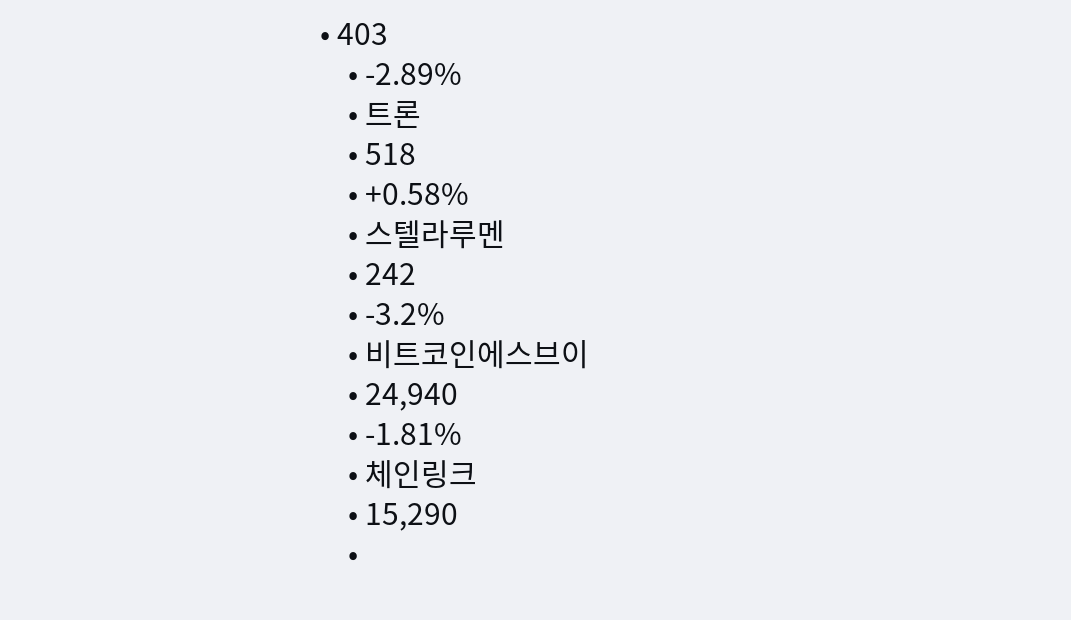• 403
    • -2.89%
    • 트론
    • 518
    • +0.58%
    • 스텔라루멘
    • 242
    • -3.2%
    • 비트코인에스브이
    • 24,940
    • -1.81%
    • 체인링크
    • 15,290
    •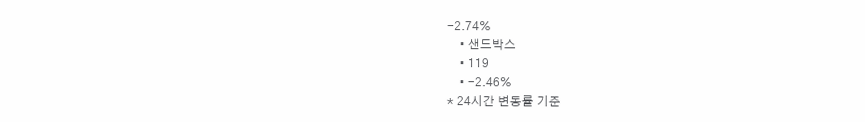-2.74%
    • 샌드박스
    • 119
    • -2.46%
* 24시간 변동률 기준